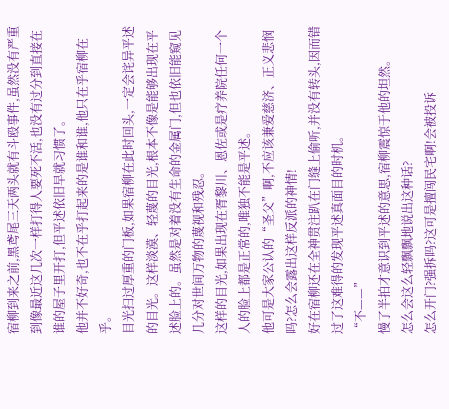宿柳到来之前,黑鸢尾三天两头就有斗殴事件,虽然没有严重到像最近这几次一样打得人要死不活,也没有过分到直接在谁的屋子里开打,但平述依旧早就习惯了。
他并不好奇,也不在乎打起来的是谁和谁,他只在乎宿柳在乎。
目光扫过厚重的门板,如果宿柳在此时回头,一定会诧异平述的目光。这样淡漠、轻蔑的目光,根本不像是能够出现在平述脸上的。虽然是对着没有生命的金属门,但也依旧能窥见几分对世间万物的蔑视和残忍。
这样的目光,如果出现在胥黎川、恩佐或是疗养院任何一个人的脸上都是正常的,唯独不能是平述。
他可是大家公认的“圣父”啊,不应该兼爱慈济、正义悲悯吗?怎么会露出这样反派的神情!
好在宿柳还在全神贯注趴在门缝上偷听,并没有转头,因而错过了这难得的发现平述真面目的时机。
“不——”
慢了半拍才意识到平述的意思,宿柳震惊于他的坦然。
怎么会这么轻飘飘地说出这种话?
怎么开门?强拆吗?这可是擅闯民宅啊!会被投诉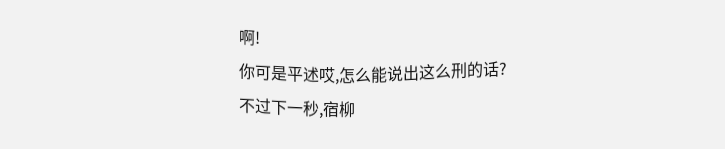啊!
你可是平述哎,怎么能说出这么刑的话?
不过下一秒,宿柳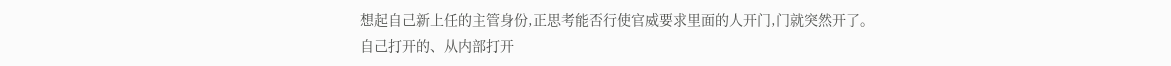想起自己新上任的主管身份,正思考能否行使官威要求里面的人开门,门就突然开了。
自己打开的、从内部打开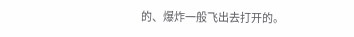的、爆炸一般飞出去打开的。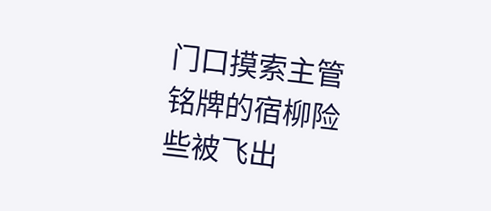门口摸索主管铭牌的宿柳险些被飞出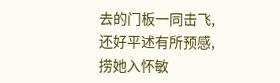去的门板一同击飞,还好平述有所预感,捞她入怀敏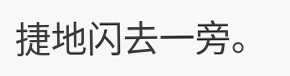捷地闪去一旁。